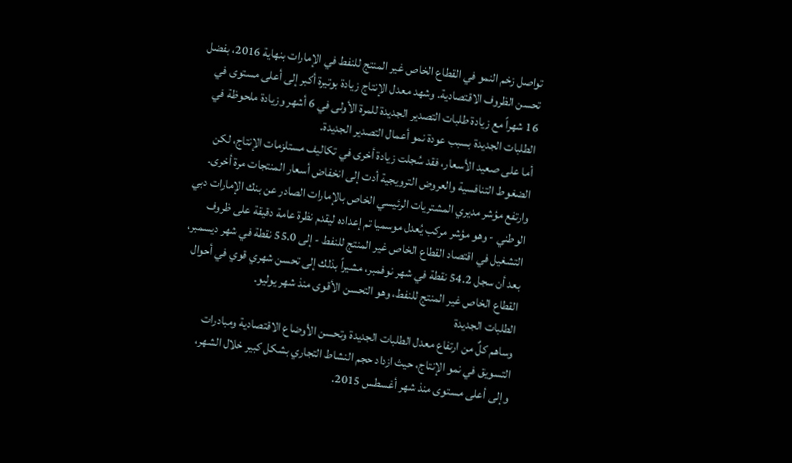تواصل زخم النمو في القطاع الخاص غير المنتج للنفط في الإمارات بنهاية 2016، بفضل تحسن الظروف الاقتصادية. وشهد معدل الإنتاج زيادة بوتيرة أكبر إلى أعلى مستوى في 16 شهراً مع زيادة طلبات التصدير الجديدة للمرة الأولى في 6 أشهر وزيادة ملحوظة في الطلبات الجديدة بسبب عودة نمو أعمال التصدير الجديدة.
أما على صعيد الأسعار، فقد سُجلت زيادة أخرى في تكاليف مستلزمات الإنتاج، لكن الضغوط التنافسية والعروض الترويجية أدت إلى انخفاض أسعار المنتجات مرة أخرى.
وارتفع مؤشر مديري المشتريات الرئيسي الخاص بالإمارات الصادر عن بنك الإمارات دبي الوطني - وهو مؤشر مركب يُعدل موسميا تم إعداده ليقدم نظرة عامة دقيقة على ظروف التشغيل في اقتصاد القطاع الخاص غير المنتج للنفط - إلى 55.0 نقطة في شهر ديسمبر، بعد أن سجل 54.2 نقطة في شهر نوفمبر، مشيراً بذلك إلى تحسن شهري قوي في أحوال القطاع الخاص غير المنتج للنفط، وهو التحسن الأقوى منذ شهر يوليو.
الطلبات الجديدة
وساهم كلٌ من ارتفاع معدل الطلبات الجديدة وتحسن الأوضاع الاقتصادية ومبادرات التسويق في نمو الإنتاج، حيث ازداد حجم النشاط التجاري بشكل كبير خلال الشهر، وإلى أعلى مستوى منذ شهر أغسطس 2015.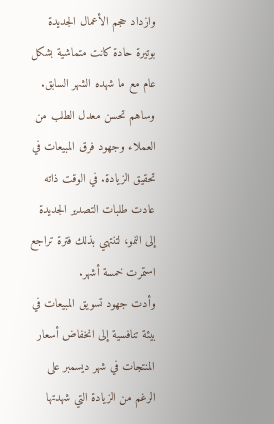وازداد حجم الأعمال الجديدة بوتيرة حادة كانت متماشية بشكل عام مع ما شهده الشهر السابق. وساهم تحسن معدل الطلب من العملاء وجهود فرق المبيعات في تحقيق الزيادة. في الوقت ذاته عادت طلبات التصدير الجديدة إلى النمو، لتنتهي بذلك فترة تراجع استمرت خمسة أشهر.
وأدت جهود تسويق المبيعات في بيئة تنافسية إلى انخفاض أسعار المنتجات في شهر ديسمبر على الرغم من الزيادة التي شهدتها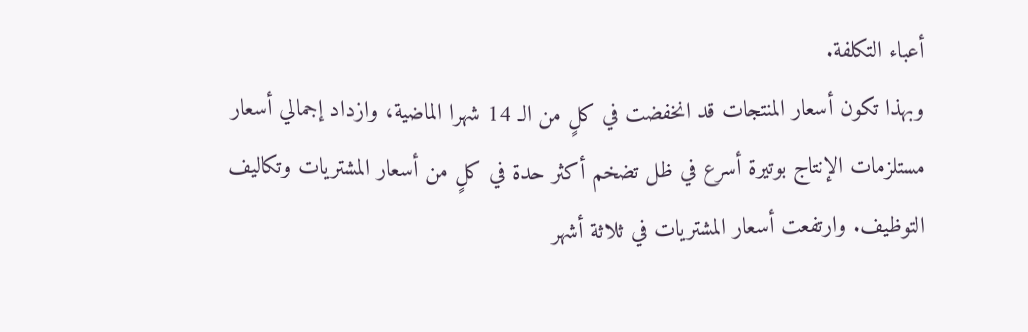أعباء التكلفة.
وبهذا تكون أسعار المنتجات قد انخفضت في كلٍ من الـ 14 شهرا الماضية، وازداد إجمالي أسعار مستلزمات الإنتاج بوتيرة أسرع في ظل تضخم أكثر حدة في كلٍ من أسعار المشتريات وتكاليف التوظيف. وارتفعت أسعار المشتريات في ثلاثة أشهر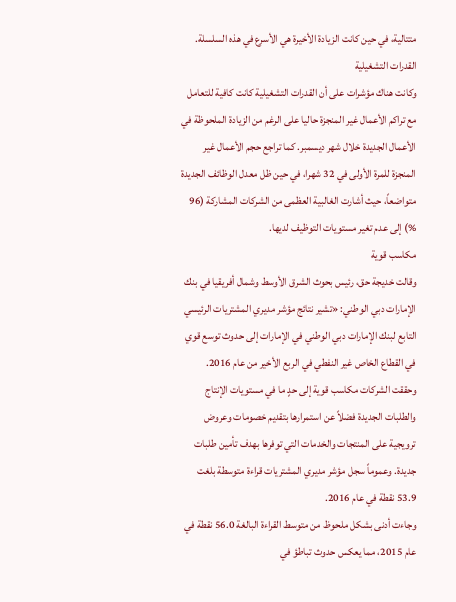متتالية، في حين كانت الزيادة الأخيرة هي الأسرع في هذه السلسلة.
القدرات التشغيلية
وكانت هناك مؤشرات على أن القدرات التشغيلية كانت كافية للتعامل مع تراكم الأعمال غير المنجزة حاليا على الرغم من الزيادة الملحوظة في الأعمال الجديدة خلال شهر ديسمبر. كما تراجع حجم الأعمال غير المنجزة للمرة الأولى في 32 شهرا، في حين ظل معدل الوظائف الجديدة متواضعاً، حيث أشارت الغالبية العظمى من الشركات المشاركة (96 %) إلى عدم تغير مستويات التوظيف لديها.
مكاسب قوية
وقالت خديجة حق، رئيس بحوث الشرق الأوسط وشمال أفريقيا في بنك الإمارات دبي الوطني: «تشير نتائج مؤشر مديري المشتريات الرئيسي التابع لبنك الإمارات دبي الوطني في الإمارات إلى حدوث توسع قوي في القطاع الخاص غير النفطي في الربع الأخير من عام 2016.
وحققت الشركات مكاسب قوية إلى حدٍ ما في مستويات الإنتاج والطلبات الجديدة فضلاً عن استمرارها بتقديم خصومات وعروض ترويجية على المنتجات والخدمات التي توفرها بهدف تأمين طلبات جديدة. وعموماً سجل مؤشر مديري المشتريات قراءة متوسطة بلغت 53.9 نقطة في عام 2016.
وجاءت أدنى بشكل ملحوظ من متوسط القراءة البالغة 56.0 نقطة في عام 2015، مما يعكس حدوث تباطؤ في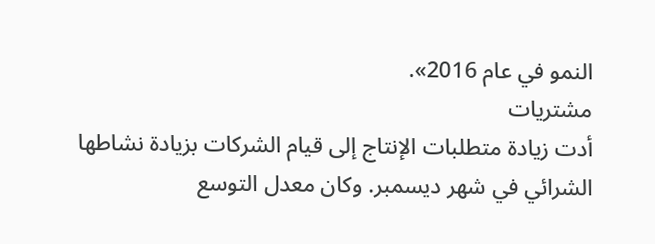النمو في عام 2016».
مشتريات
أدت زيادة متطلبات الإنتاج إلى قيام الشركات بزيادة نشاطها الشرائي في شهر ديسمبر. وكان معدل التوسع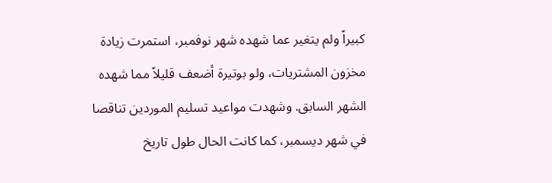كبيراً ولم يتغير عما شهده شهر نوفمبر، استمرت زيادة مخزون المشتريات، ولو بوتيرة أضعف قليلاً مما شهده الشهر السابق. وشهدت مواعيد تسليم الموردين تناقصا في شهر ديسمبر، كما كانت الحال طول تاريخ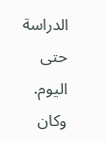الدراسة حتى اليوم. وكان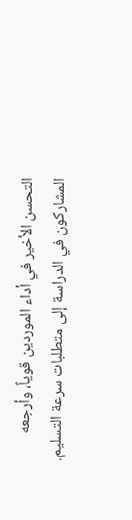التحسن الأخير في أداء الموردين قوياً، وأرجعه المشاركون في الدراسة إلى متطلبات سرعة التسليم.